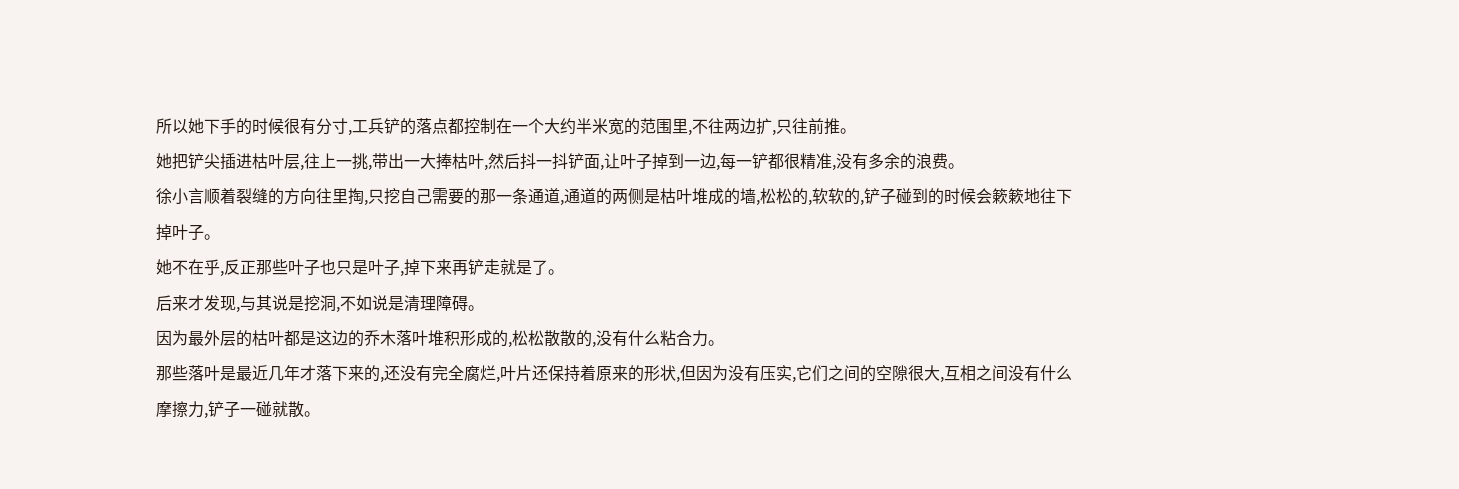所以她下手的时候很有分寸,工兵铲的落点都控制在一个大约半米宽的范围里,不往两边扩,只往前推。
她把铲尖插进枯叶层,往上一挑,带出一大捧枯叶,然后抖一抖铲面,让叶子掉到一边,每一铲都很精准,没有多余的浪费。
徐小言顺着裂缝的方向往里掏,只挖自己需要的那一条通道,通道的两侧是枯叶堆成的墙,松松的,软软的,铲子碰到的时候会簌簌地往下掉叶子。
她不在乎,反正那些叶子也只是叶子,掉下来再铲走就是了。
后来才发现,与其说是挖洞,不如说是清理障碍。
因为最外层的枯叶都是这边的乔木落叶堆积形成的,松松散散的,没有什么粘合力。
那些落叶是最近几年才落下来的,还没有完全腐烂,叶片还保持着原来的形状,但因为没有压实,它们之间的空隙很大,互相之间没有什么摩擦力,铲子一碰就散。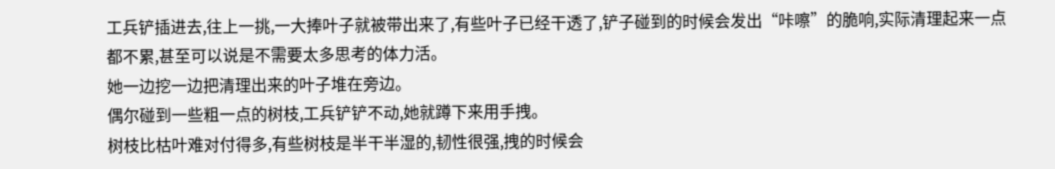工兵铲插进去,往上一挑,一大捧叶子就被带出来了,有些叶子已经干透了,铲子碰到的时候会发出“咔嚓”的脆响,实际清理起来一点都不累,甚至可以说是不需要太多思考的体力活。
她一边挖一边把清理出来的叶子堆在旁边。
偶尔碰到一些粗一点的树枝,工兵铲铲不动,她就蹲下来用手拽。
树枝比枯叶难对付得多,有些树枝是半干半湿的,韧性很强,拽的时候会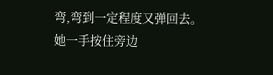弯,弯到一定程度又弹回去。
她一手按住旁边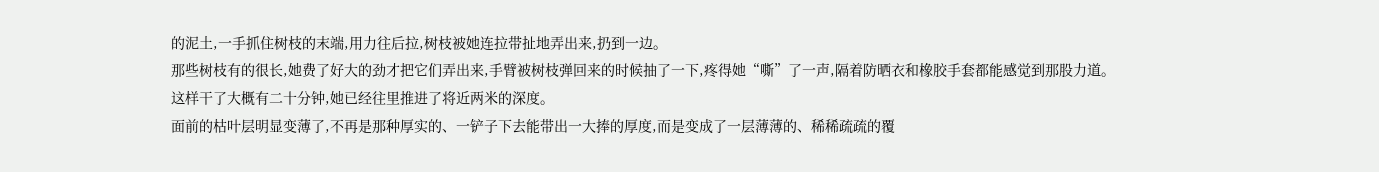的泥土,一手抓住树枝的末端,用力往后拉,树枝被她连拉带扯地弄出来,扔到一边。
那些树枝有的很长,她费了好大的劲才把它们弄出来,手臂被树枝弹回来的时候抽了一下,疼得她“嘶”了一声,隔着防晒衣和橡胶手套都能感觉到那股力道。
这样干了大概有二十分钟,她已经往里推进了将近两米的深度。
面前的枯叶层明显变薄了,不再是那种厚实的、一铲子下去能带出一大捧的厚度,而是变成了一层薄薄的、稀稀疏疏的覆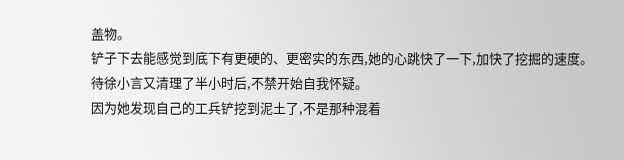盖物。
铲子下去能感觉到底下有更硬的、更密实的东西,她的心跳快了一下,加快了挖掘的速度。
待徐小言又清理了半小时后,不禁开始自我怀疑。
因为她发现自己的工兵铲挖到泥土了,不是那种混着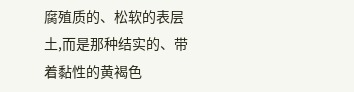腐殖质的、松软的表层土,而是那种结实的、带着黏性的黄褐色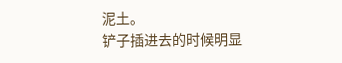泥土。
铲子插进去的时候明显